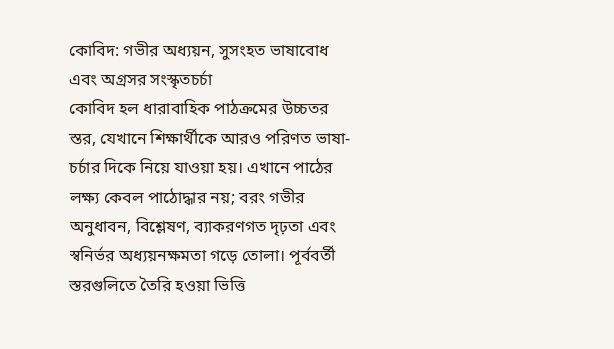কোবিদ: গভীর অধ্যয়ন, সুসংহত ভাষাবোধ এবং অগ্রসর সংস্কৃতচর্চা
কোবিদ হল ধারাবাহিক পাঠক্রমের উচ্চতর স্তর, যেখানে শিক্ষার্থীকে আরও পরিণত ভাষা-চর্চার দিকে নিয়ে যাওয়া হয়। এখানে পাঠের লক্ষ্য কেবল পাঠোদ্ধার নয়; বরং গভীর অনুধাবন, বিশ্লেষণ, ব্যাকরণগত দৃঢ়তা এবং স্বনির্ভর অধ্যয়নক্ষমতা গড়ে তোলা। পূর্ববর্তী স্তরগুলিতে তৈরি হওয়া ভিত্তি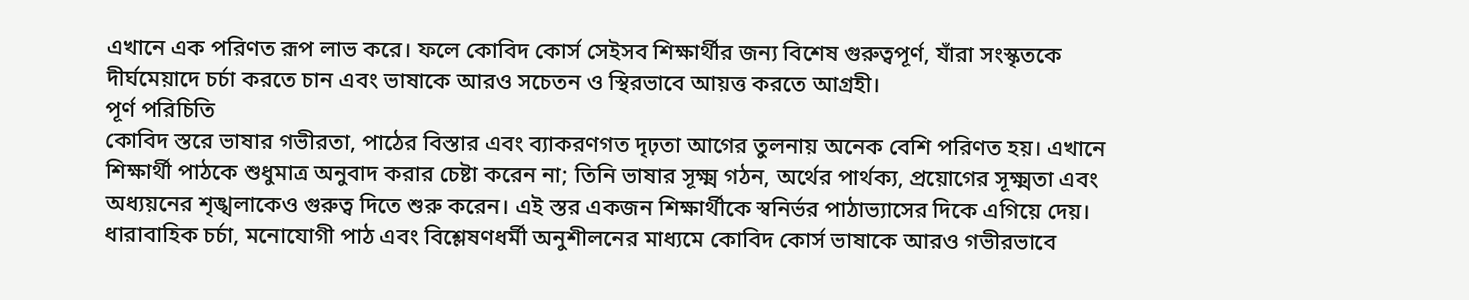এখানে এক পরিণত রূপ লাভ করে। ফলে কোবিদ কোর্স সেইসব শিক্ষার্থীর জন্য বিশেষ গুরুত্বপূর্ণ, যাঁরা সংস্কৃতকে দীর্ঘমেয়াদে চর্চা করতে চান এবং ভাষাকে আরও সচেতন ও স্থিরভাবে আয়ত্ত করতে আগ্রহী।
পূর্ণ পরিচিতি
কোবিদ স্তরে ভাষার গভীরতা, পাঠের বিস্তার এবং ব্যাকরণগত দৃঢ়তা আগের তুলনায় অনেক বেশি পরিণত হয়। এখানে শিক্ষার্থী পাঠকে শুধুমাত্র অনুবাদ করার চেষ্টা করেন না; তিনি ভাষার সূক্ষ্ম গঠন, অর্থের পার্থক্য, প্রয়োগের সূক্ষ্মতা এবং অধ্যয়নের শৃঙ্খলাকেও গুরুত্ব দিতে শুরু করেন। এই স্তর একজন শিক্ষার্থীকে স্বনির্ভর পাঠাভ্যাসের দিকে এগিয়ে দেয়। ধারাবাহিক চর্চা, মনোযোগী পাঠ এবং বিশ্লেষণধর্মী অনুশীলনের মাধ্যমে কোবিদ কোর্স ভাষাকে আরও গভীরভাবে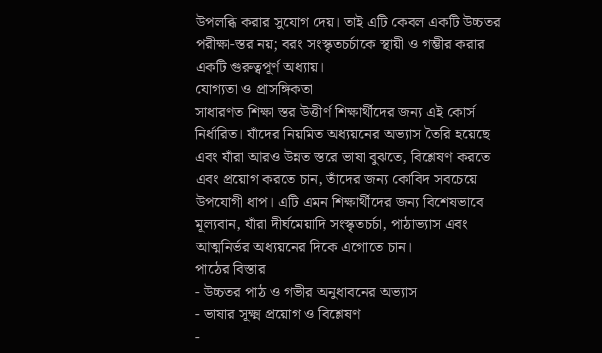উপলব্ধি করার সুযোগ দেয়। তাই এটি কেবল একটি উচ্চতর পরীক্ষা-স্তর নয়; বরং সংস্কৃতচর্চাকে স্থায়ী ও গম্ভীর করার একটি গুরুত্বপূর্ণ অধ্যায়।
যোগ্যতা ও প্রাসঙ্গিকতা
সাধারণত শিক্ষা স্তর উত্তীর্ণ শিক্ষার্থীদের জন্য এই কোর্স নির্ধারিত। যাঁদের নিয়মিত অধ্যয়নের অভ্যাস তৈরি হয়েছে এবং যাঁরা আরও উন্নত স্তরে ভাষা বুঝতে, বিশ্লেষণ করতে এবং প্রয়োগ করতে চান, তাঁদের জন্য কোবিদ সবচেয়ে উপযোগী ধাপ। এটি এমন শিক্ষার্থীদের জন্য বিশেষভাবে মূল্যবান, যাঁরা দীর্ঘমেয়াদি সংস্কৃতচর্চা, পাঠাভ্যাস এবং আত্মনির্ভর অধ্যয়নের দিকে এগোতে চান।
পাঠের বিস্তার
- উচ্চতর পাঠ ও গভীর অনুধাবনের অভ্যাস
- ভাষার সূক্ষ্ম প্রয়োগ ও বিশ্লেষণ
-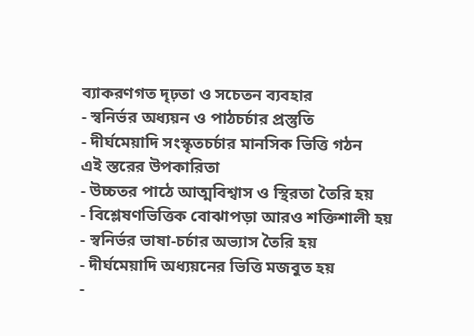ব্যাকরণগত দৃঢ়তা ও সচেতন ব্যবহার
- স্বনির্ভর অধ্যয়ন ও পাঠচর্চার প্রস্তুতি
- দীর্ঘমেয়াদি সংস্কৃতচর্চার মানসিক ভিত্তি গঠন
এই স্তরের উপকারিতা
- উচ্চতর পাঠে আত্মবিশ্বাস ও স্থিরতা তৈরি হয়
- বিশ্লেষণভিত্তিক বোঝাপড়া আরও শক্তিশালী হয়
- স্বনির্ভর ভাষা-চর্চার অভ্যাস তৈরি হয়
- দীর্ঘমেয়াদি অধ্যয়নের ভিত্তি মজবুত হয়
-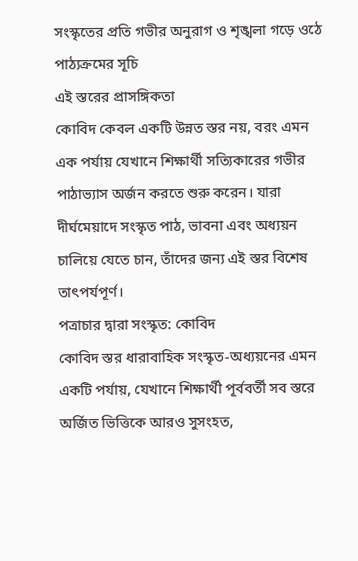সংস্কৃতের প্রতি গভীর অনুরাগ ও শৃঙ্খলা গড়ে ওঠে
পাঠ্যক্রমের সূচি
এই স্তরের প্রাসঙ্গিকতা
কোবিদ কেবল একটি উন্নত স্তর নয়, বরং এমন এক পর্যায় যেখানে শিক্ষার্থী সত্যিকারের গভীর পাঠাভ্যাস অর্জন করতে শুরু করেন। যারা দীর্ঘমেয়াদে সংস্কৃত পাঠ, ভাবনা এবং অধ্যয়ন চালিয়ে যেতে চান, তাঁদের জন্য এই স্তর বিশেষ তাৎপর্যপূর্ণ।
পত্রাচার দ্বারা সংস্কৃত: কোবিদ
কোবিদ স্তর ধারাবাহিক সংস্কৃত-অধ্যয়নের এমন একটি পর্যায়, যেখানে শিক্ষার্থী পূর্ববর্তী সব স্তরে অর্জিত ভিত্তিকে আরও সুসংহত,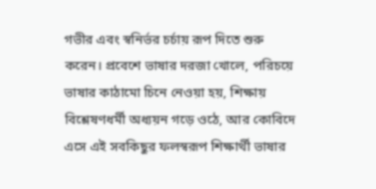গভীর এবং স্বনির্ভর চর্চায় রূপ দিতে শুরু করেন। প্রবেশে ভাষার দরজা খোলে, পরিচয়ে ভাষার কাঠামো চিনে নেওয়া হয়, শিক্ষায় বিশ্লেষণধর্মী অধ্যয়ন গড়ে ওঠে, আর কোবিদে এসে এই সবকিছুর ফলস্বরূপ শিক্ষার্থী ভাষার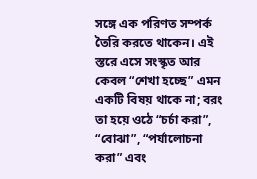সঙ্গে এক পরিণত সম্পর্ক তৈরি করতে থাকেন। এই স্তরে এসে সংস্কৃত আর কেবল “শেখা হচ্ছে” এমন একটি বিষয় থাকে না; বরং তা হয়ে ওঠে “চর্চা করা”, “বোঝা”, “পর্যালোচনা করা” এবং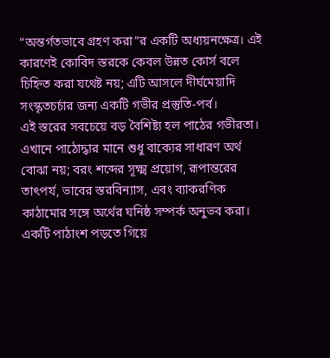“অন্তর্গতভাবে গ্রহণ করা”র একটি অধ্যয়নক্ষেত্র। এই কারণেই কোবিদ স্তরকে কেবল উন্নত কোর্স বলে চিহ্নিত করা যথেষ্ট নয়; এটি আসলে দীর্ঘমেয়াদি সংস্কৃতচর্চার জন্য একটি গভীর প্রস্তুতি-পর্ব।
এই স্তরের সবচেয়ে বড় বৈশিষ্ট্য হল পাঠের গভীরতা। এখানে পাঠোদ্ধার মানে শুধু বাক্যের সাধারণ অর্থ বোঝা নয়; বরং শব্দের সূক্ষ্ম প্রয়োগ, রূপান্তরের তাৎপর্য, ভাবের স্তরবিন্যাস, এবং ব্যাকরণিক কাঠামোর সঙ্গে অর্থের ঘনিষ্ঠ সম্পর্ক অনুভব করা। একটি পাঠাংশ পড়তে গিয়ে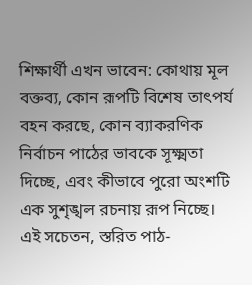শিক্ষার্থী এখন ভাবেন: কোথায় মূল বক্তব্য, কোন রূপটি বিশেষ তাৎপর্য বহন করছে, কোন ব্যাকরণিক নির্বাচন পাঠের ভাবকে সূক্ষ্মতা দিচ্ছে, এবং কীভাবে পুরো অংশটি এক সুশৃঙ্খল রচনায় রূপ নিচ্ছে। এই সচেতন, স্তরিত পাঠ-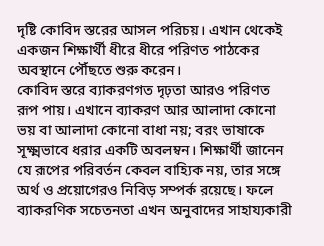দৃষ্টি কোবিদ স্তরের আসল পরিচয়। এখান থেকেই একজন শিক্ষার্থী ধীরে ধীরে পরিণত পাঠকের অবস্থানে পৌঁছতে শুরু করেন।
কোবিদ স্তরে ব্যাকরণগত দৃঢ়তা আরও পরিণত রূপ পায়। এখানে ব্যাকরণ আর আলাদা কোনো ভয় বা আলাদা কোনো বাধা নয়; বরং ভাষাকে সূক্ষ্মভাবে ধরার একটি অবলম্বন। শিক্ষার্থী জানেন যে রূপের পরিবর্তন কেবল বাহ্যিক নয়, তার সঙ্গে অর্থ ও প্রয়োগেরও নিবিড় সম্পর্ক রয়েছে। ফলে ব্যাকরণিক সচেতনতা এখন অনুবাদের সাহায্যকারী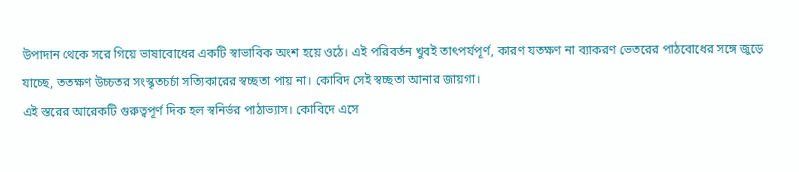উপাদান থেকে সরে গিয়ে ভাষাবোধের একটি স্বাভাবিক অংশ হয়ে ওঠে। এই পরিবর্তন খুবই তাৎপর্যপূর্ণ, কারণ যতক্ষণ না ব্যাকরণ ভেতরের পাঠবোধের সঙ্গে জুড়ে যাচ্ছে, ততক্ষণ উচ্চতর সংস্কৃতচর্চা সত্যিকারের স্বচ্ছতা পায় না। কোবিদ সেই স্বচ্ছতা আনার জায়গা।
এই স্তরের আরেকটি গুরুত্বপূর্ণ দিক হল স্বনির্ভর পাঠাভ্যাস। কোবিদে এসে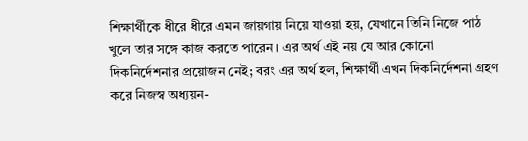শিক্ষার্থীকে ধীরে ধীরে এমন জায়গায় নিয়ে যাওয়া হয়, যেখানে তিনি নিজে পাঠ খুলে তার সঙ্গে কাজ করতে পারেন। এর অর্থ এই নয় যে আর কোনো দিকনির্দেশনার প্রয়োজন নেই; বরং এর অর্থ হল, শিক্ষার্থী এখন দিকনির্দেশনা গ্রহণ করে নিজস্ব অধ্যয়ন-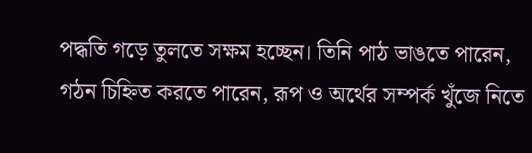পদ্ধতি গড়ে তুলতে সক্ষম হচ্ছেন। তিনি পাঠ ভাঙতে পারেন, গঠন চিহ্নিত করতে পারেন, রূপ ও অর্থের সম্পর্ক খুঁজে নিতে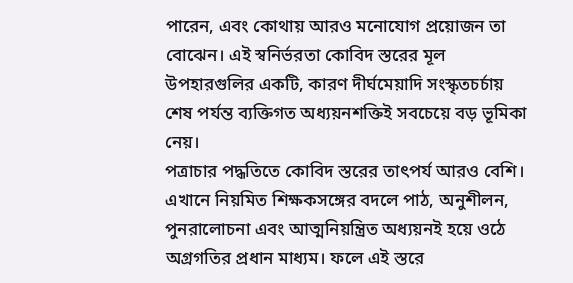পারেন, এবং কোথায় আরও মনোযোগ প্রয়োজন তা বোঝেন। এই স্বনির্ভরতা কোবিদ স্তরের মূল উপহারগুলির একটি, কারণ দীর্ঘমেয়াদি সংস্কৃতচর্চায় শেষ পর্যন্ত ব্যক্তিগত অধ্যয়নশক্তিই সবচেয়ে বড় ভূমিকা নেয়।
পত্রাচার পদ্ধতিতে কোবিদ স্তরের তাৎপর্য আরও বেশি। এখানে নিয়মিত শিক্ষকসঙ্গের বদলে পাঠ, অনুশীলন, পুনরালোচনা এবং আত্মনিয়ন্ত্রিত অধ্যয়নই হয়ে ওঠে অগ্রগতির প্রধান মাধ্যম। ফলে এই স্তরে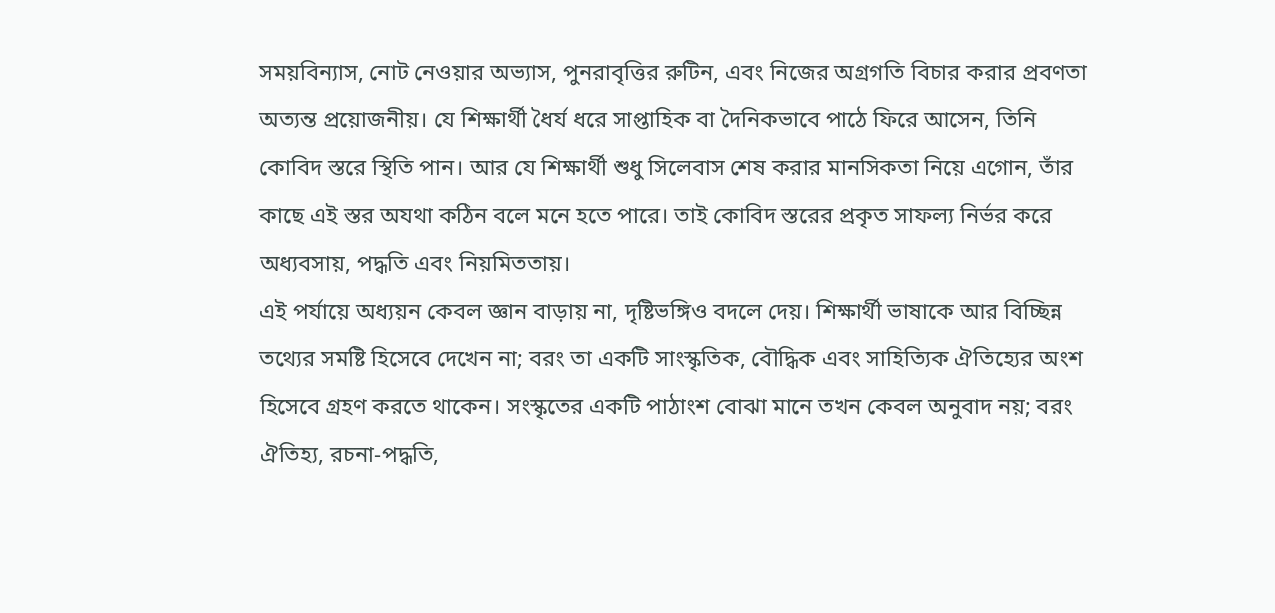সময়বিন্যাস, নোট নেওয়ার অভ্যাস, পুনরাবৃত্তির রুটিন, এবং নিজের অগ্রগতি বিচার করার প্রবণতা অত্যন্ত প্রয়োজনীয়। যে শিক্ষার্থী ধৈর্য ধরে সাপ্তাহিক বা দৈনিকভাবে পাঠে ফিরে আসেন, তিনি কোবিদ স্তরে স্থিতি পান। আর যে শিক্ষার্থী শুধু সিলেবাস শেষ করার মানসিকতা নিয়ে এগোন, তাঁর কাছে এই স্তর অযথা কঠিন বলে মনে হতে পারে। তাই কোবিদ স্তরের প্রকৃত সাফল্য নির্ভর করে অধ্যবসায়, পদ্ধতি এবং নিয়মিততায়।
এই পর্যায়ে অধ্যয়ন কেবল জ্ঞান বাড়ায় না, দৃষ্টিভঙ্গিও বদলে দেয়। শিক্ষার্থী ভাষাকে আর বিচ্ছিন্ন তথ্যের সমষ্টি হিসেবে দেখেন না; বরং তা একটি সাংস্কৃতিক, বৌদ্ধিক এবং সাহিত্যিক ঐতিহ্যের অংশ হিসেবে গ্রহণ করতে থাকেন। সংস্কৃতের একটি পাঠাংশ বোঝা মানে তখন কেবল অনুবাদ নয়; বরং ঐতিহ্য, রচনা-পদ্ধতি,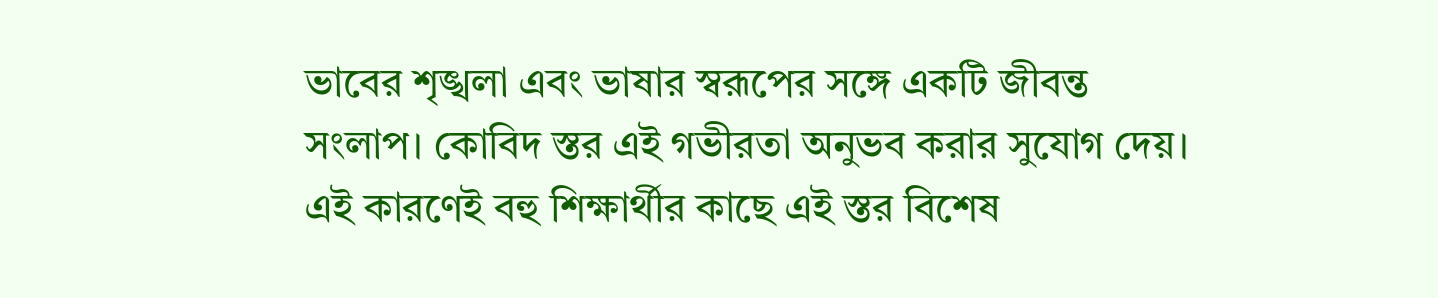ভাবের শৃঙ্খলা এবং ভাষার স্বরূপের সঙ্গে একটি জীবন্ত সংলাপ। কোবিদ স্তর এই গভীরতা অনুভব করার সুযোগ দেয়। এই কারণেই বহু শিক্ষার্থীর কাছে এই স্তর বিশেষ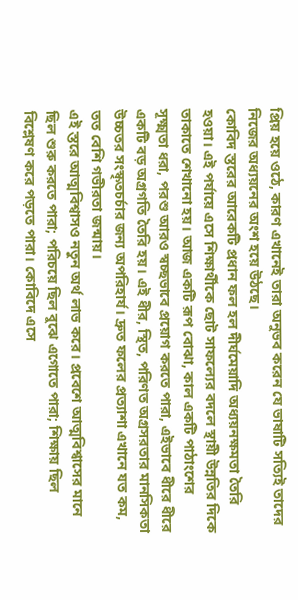প্রিয় হয়ে ওঠে, কারণ এখানেই তারা অনুভব করেন যে ভাষাটি সত্যিই তাদের নিজের অধ্যয়নের অংশ হয়ে উঠছে।
কোবিদ স্তরের আরেকটি প্রধান ফল হল দীর্ঘমেয়াদি অধ্যয়নক্ষমতা তৈরি হওয়া। এই পর্যায়ে এসে শিক্ষার্থীকে ছোট সাফল্যের বদলে স্থায়ী উন্নতির দিকে তাকাতে শেখানো হয়। আজ একটি রূপ বোঝা, কাল একটি পাঠাংশের সূক্ষ্মতা ধরা, পরশু আরও স্বচ্ছভাবে প্রয়োগ করতে পারা, এইভাবে ধীরে ধীরে একটি বড় অগ্রগতি তৈরি হয়। এই ধীর, স্থিত, পরিণত অগ্রসরতার মানসিকতা উচ্চতর সংস্কৃতচর্চার জন্য অপরিহার্য। দ্রুত ফলের প্রত্যাশা এখানে যত কম, তত বেশি গভীরতা জন্মায়।
এই স্তরে আত্মবিশ্বাসও নতুন অর্থ লাভ করে। প্রবেশে আত্মবিশ্বাসের মানে ছিল শুরু করতে পারা; পরিচয়ে ছিল বুঝে এগোতে পারা; শিক্ষায় ছিল বিশ্লেষণ করে পড়তে পারা। কোবিদে এসে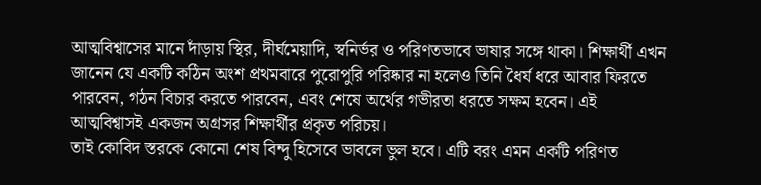আত্মবিশ্বাসের মানে দাঁড়ায় স্থির, দীর্ঘমেয়াদি, স্বনির্ভর ও পরিণতভাবে ভাষার সঙ্গে থাকা। শিক্ষার্থী এখন জানেন যে একটি কঠিন অংশ প্রথমবারে পুরোপুরি পরিষ্কার না হলেও তিনি ধৈর্য ধরে আবার ফিরতে পারবেন, গঠন বিচার করতে পারবেন, এবং শেষে অর্থের গভীরতা ধরতে সক্ষম হবেন। এই আত্মবিশ্বাসই একজন অগ্রসর শিক্ষার্থীর প্রকৃত পরিচয়।
তাই কোবিদ স্তরকে কোনো শেষ বিন্দু হিসেবে ভাবলে ভুল হবে। এটি বরং এমন একটি পরিণত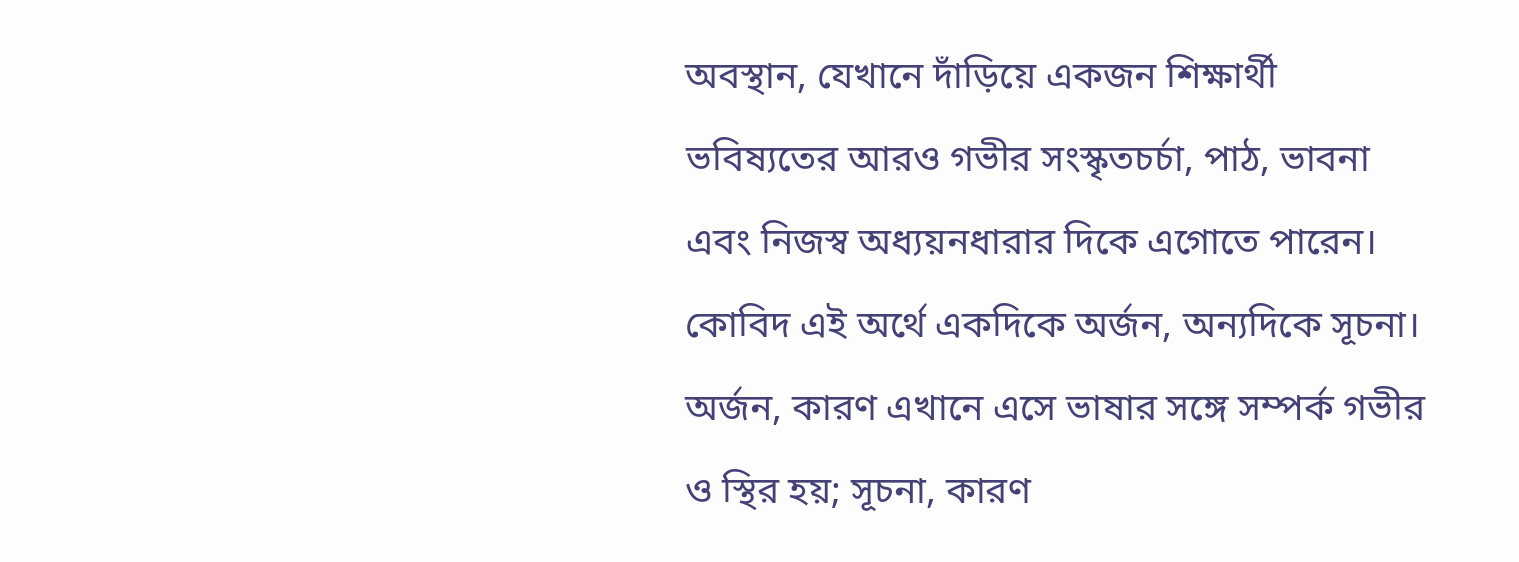অবস্থান, যেখানে দাঁড়িয়ে একজন শিক্ষার্থী ভবিষ্যতের আরও গভীর সংস্কৃতচর্চা, পাঠ, ভাবনা এবং নিজস্ব অধ্যয়নধারার দিকে এগোতে পারেন। কোবিদ এই অর্থে একদিকে অর্জন, অন্যদিকে সূচনা। অর্জন, কারণ এখানে এসে ভাষার সঙ্গে সম্পর্ক গভীর ও স্থির হয়; সূচনা, কারণ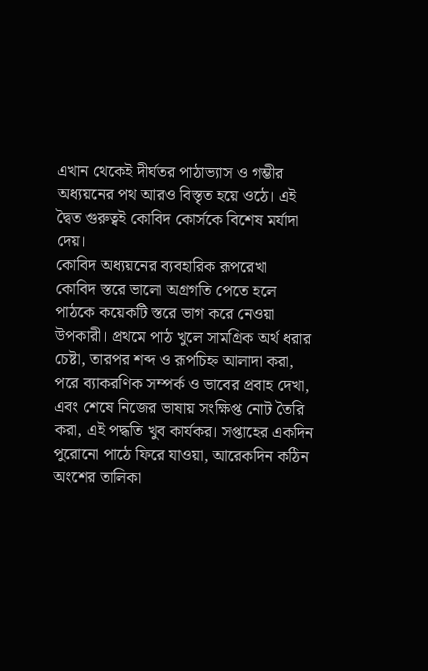এখান থেকেই দীর্ঘতর পাঠাভ্যাস ও গম্ভীর অধ্যয়নের পথ আরও বিস্তৃত হয়ে ওঠে। এই দ্বৈত গুরুত্বই কোবিদ কোর্সকে বিশেষ মর্যাদা দেয়।
কোবিদ অধ্যয়নের ব্যবহারিক রূপরেখা
কোবিদ স্তরে ভালো অগ্রগতি পেতে হলে পাঠকে কয়েকটি স্তরে ভাগ করে নেওয়া উপকারী। প্রথমে পাঠ খুলে সামগ্রিক অর্থ ধরার চেষ্টা, তারপর শব্দ ও রূপচিহ্ন আলাদা করা, পরে ব্যাকরণিক সম্পর্ক ও ভাবের প্রবাহ দেখা, এবং শেষে নিজের ভাষায় সংক্ষিপ্ত নোট তৈরি করা, এই পদ্ধতি খুব কার্যকর। সপ্তাহের একদিন পুরোনো পাঠে ফিরে যাওয়া, আরেকদিন কঠিন অংশের তালিকা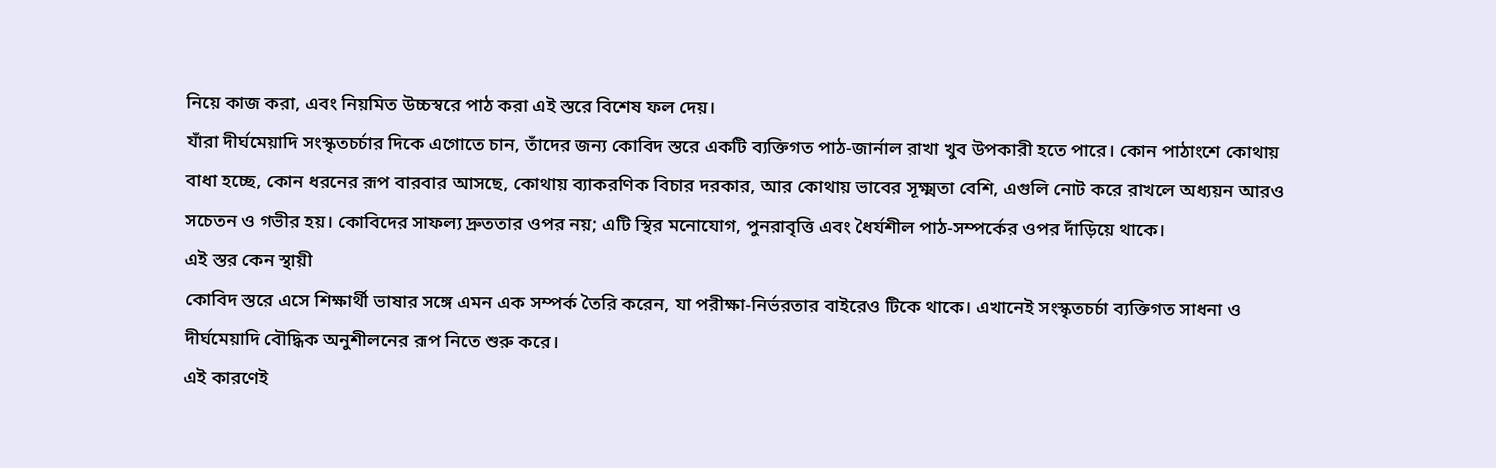নিয়ে কাজ করা, এবং নিয়মিত উচ্চস্বরে পাঠ করা এই স্তরে বিশেষ ফল দেয়।
যাঁরা দীর্ঘমেয়াদি সংস্কৃতচর্চার দিকে এগোতে চান, তাঁদের জন্য কোবিদ স্তরে একটি ব্যক্তিগত পাঠ-জার্নাল রাখা খুব উপকারী হতে পারে। কোন পাঠাংশে কোথায় বাধা হচ্ছে, কোন ধরনের রূপ বারবার আসছে, কোথায় ব্যাকরণিক বিচার দরকার, আর কোথায় ভাবের সূক্ষ্মতা বেশি, এগুলি নোট করে রাখলে অধ্যয়ন আরও সচেতন ও গভীর হয়। কোবিদের সাফল্য দ্রুততার ওপর নয়; এটি স্থির মনোযোগ, পুনরাবৃত্তি এবং ধৈর্যশীল পাঠ-সম্পর্কের ওপর দাঁড়িয়ে থাকে।
এই স্তর কেন স্থায়ী
কোবিদ স্তরে এসে শিক্ষার্থী ভাষার সঙ্গে এমন এক সম্পর্ক তৈরি করেন, যা পরীক্ষা-নির্ভরতার বাইরেও টিকে থাকে। এখানেই সংস্কৃতচর্চা ব্যক্তিগত সাধনা ও দীর্ঘমেয়াদি বৌদ্ধিক অনুশীলনের রূপ নিতে শুরু করে।
এই কারণেই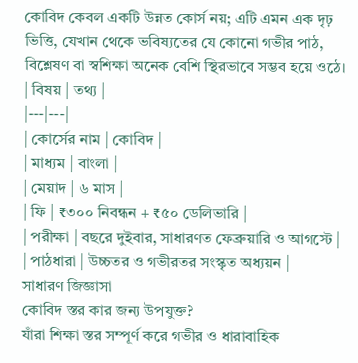কোবিদ কেবল একটি উন্নত কোর্স নয়; এটি এমন এক দৃঢ় ভিত্তি, যেখান থেকে ভবিষ্যতের যে কোনো গভীর পাঠ, বিশ্লেষণ বা স্বশিক্ষা অনেক বেশি স্থিরভাবে সম্ভব হয়ে ওঠে।
| বিষয় | তথ্য |
|---|---|
| কোর্সের নাম | কোবিদ |
| মাধ্যম | বাংলা |
| মেয়াদ | ৬ মাস |
| ফি | ₹৩০০ নিবন্ধন + ₹৫০ ডেলিভারি |
| পরীক্ষা | বছরে দুইবার, সাধারণত ফেব্রুয়ারি ও আগস্টে |
| পাঠধারা | উচ্চতর ও গভীরতর সংস্কৃত অধ্যয়ন |
সাধারণ জিজ্ঞাসা
কোবিদ স্তর কার জন্য উপযুক্ত?
যাঁরা শিক্ষা স্তর সম্পূর্ণ করে গভীর ও ধারাবাহিক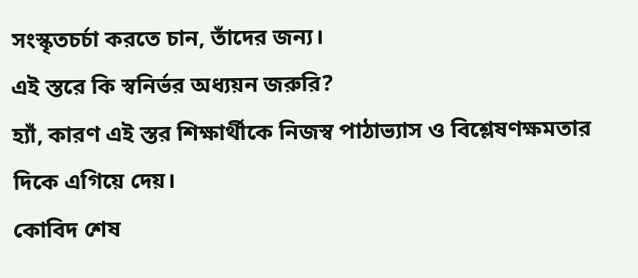সংস্কৃতচর্চা করতে চান, তাঁদের জন্য।
এই স্তরে কি স্বনির্ভর অধ্যয়ন জরুরি?
হ্যাঁ, কারণ এই স্তর শিক্ষার্থীকে নিজস্ব পাঠাভ্যাস ও বিশ্লেষণক্ষমতার দিকে এগিয়ে দেয়।
কোবিদ শেষ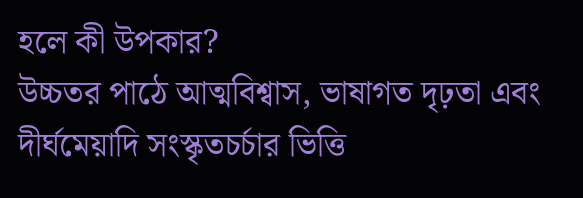হলে কী উপকার?
উচ্চতর পাঠে আত্মবিশ্বাস, ভাষাগত দৃঢ়তা এবং দীর্ঘমেয়াদি সংস্কৃতচর্চার ভিত্তি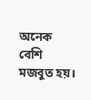অনেক বেশি মজবুত হয়।